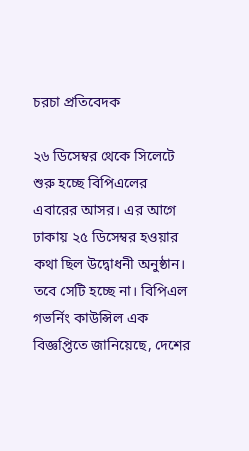চরচা প্রতিবেদক

২৬ ডিসেম্বর থেকে সিলেটে শুরু হচ্ছে বিপিএলের এবারের আসর। এর আগে ঢাকায় ২৫ ডিসেম্বর হওয়ার কথা ছিল উদ্বোধনী অনুষ্ঠান। তবে সেটি হচ্ছে না। বিপিএল গভর্নিং কাউন্সিল এক বিজ্ঞপ্তিতে জানিয়েছে, দেশের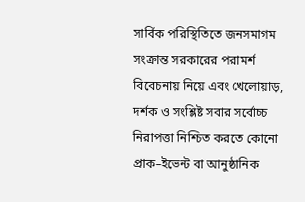সার্বিক পরিস্থিতিতে জনসমাগম সংক্রান্ত সরকারের পরামর্শ বিবেচনায় নিয়ে এবং খেলোয়াড়, দর্শক ও সংশ্লিষ্ট সবার সর্বোচ্চ নিরাপত্তা নিশ্চিত করতে কোনো প্রাক–ইভেন্ট বা আনুষ্ঠানিক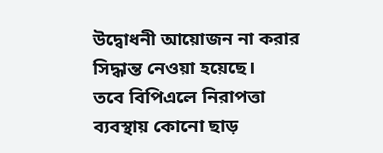উদ্বোধনী আয়োজন না করার সিদ্ধান্ত নেওয়া হয়েছে।
তবে বিপিএলে নিরাপত্তা ব্যবস্থায় কোনো ছাড়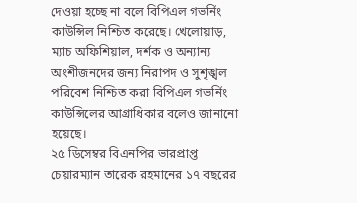দেওয়া হচ্ছে না বলে বিপিএল গভর্নিং কাউন্সিল নিশ্চিত করেছে। খেলোয়াড়, ম্যাচ অফিশিয়াল, দর্শক ও অন্যান্য অংশীজনদের জন্য নিরাপদ ও সুশৃঙ্খল পরিবেশ নিশ্চিত করা বিপিএল গভর্নিং কাউন্সিলের আগ্রাধিকার বলেও জানানো হয়েছে।
২৫ ডিসেম্বর বিএনপির ভারপ্রাপ্ত চেয়ারম্যান তারেক রহমানের ১৭ বছরের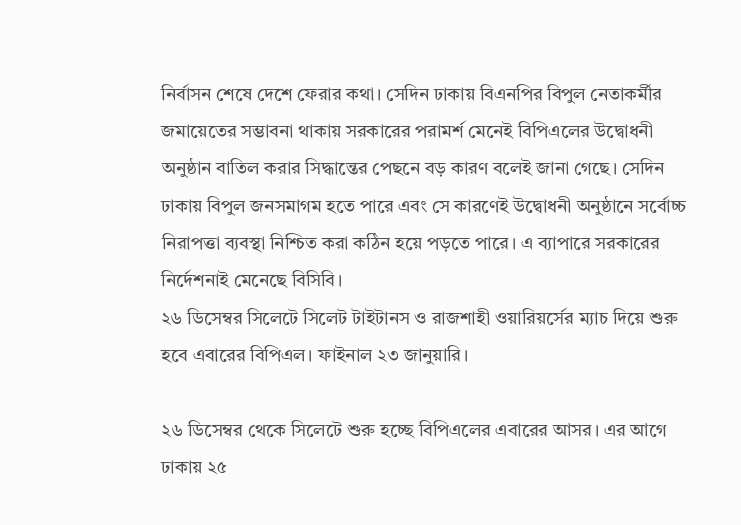নির্বাসন শেষে দেশে ফেরার কথা। সেদিন ঢাকায় বিএনপির বিপুল নেতাকর্মীর জমায়েতের সম্ভাবনা থাকায় সরকারের পরামর্শ মেনেই বিপিএলের উদ্বোধনী অনুষ্ঠান বাতিল করার সিদ্ধান্তের পেছনে বড় কারণ বলেই জানা গেছে। সেদিন ঢাকায় বিপুল জনসমাগম হতে পারে এবং সে কারণেই উদ্বোধনী অনুষ্ঠানে সর্বোচ্চ নিরাপত্তা ব্যবস্থা নিশ্চিত করা কঠিন হয়ে পড়তে পারে। এ ব্যাপারে সরকারের নির্দেশনাই মেনেছে বিসিবি।
২৬ ডিসেম্বর সিলেটে সিলেট টাইটানস ও রাজশাহী ওয়ারিয়র্সের ম্যাচ দিয়ে শুরু হবে এবারের বিপিএল। ফাইনাল ২৩ জানুয়ারি।

২৬ ডিসেম্বর থেকে সিলেটে শুরু হচ্ছে বিপিএলের এবারের আসর। এর আগে ঢাকায় ২৫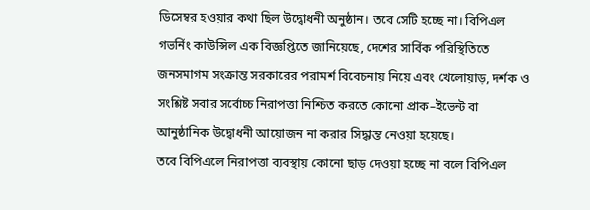ডিসেম্বর হওয়ার কথা ছিল উদ্বোধনী অনুষ্ঠান। তবে সেটি হচ্ছে না। বিপিএল গভর্নিং কাউন্সিল এক বিজ্ঞপ্তিতে জানিয়েছে, দেশের সার্বিক পরিস্থিতিতে জনসমাগম সংক্রান্ত সরকারের পরামর্শ বিবেচনায় নিয়ে এবং খেলোয়াড়, দর্শক ও সংশ্লিষ্ট সবার সর্বোচ্চ নিরাপত্তা নিশ্চিত করতে কোনো প্রাক–ইভেন্ট বা আনুষ্ঠানিক উদ্বোধনী আয়োজন না করার সিদ্ধান্ত নেওয়া হয়েছে।
তবে বিপিএলে নিরাপত্তা ব্যবস্থায় কোনো ছাড় দেওয়া হচ্ছে না বলে বিপিএল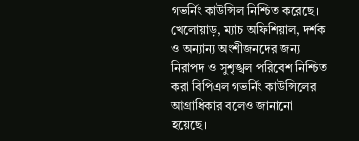গভর্নিং কাউন্সিল নিশ্চিত করেছে। খেলোয়াড়, ম্যাচ অফিশিয়াল, দর্শক ও অন্যান্য অংশীজনদের জন্য নিরাপদ ও সুশৃঙ্খল পরিবেশ নিশ্চিত করা বিপিএল গভর্নিং কাউন্সিলের আগ্রাধিকার বলেও জানানো হয়েছে।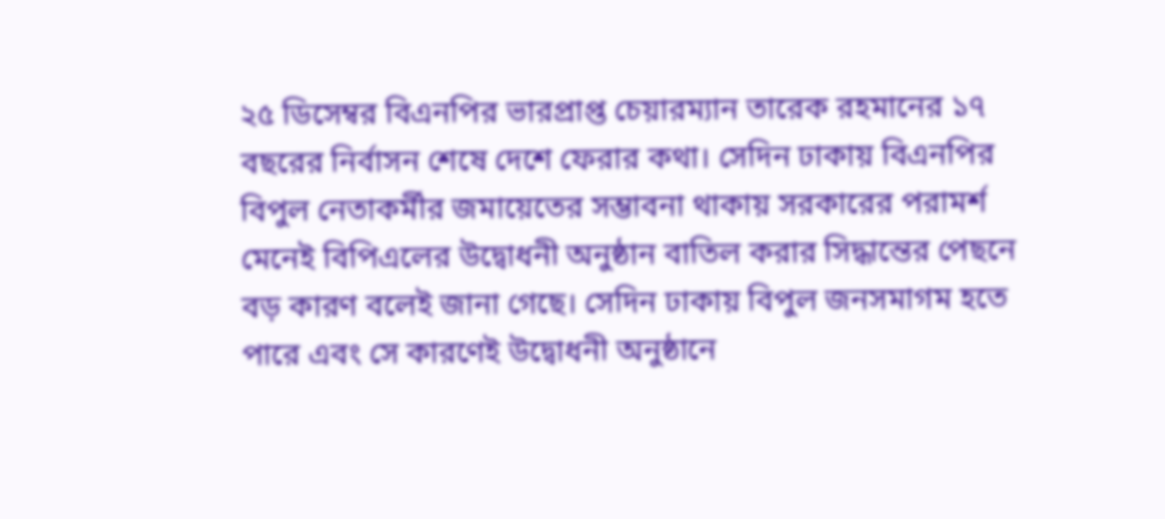২৫ ডিসেম্বর বিএনপির ভারপ্রাপ্ত চেয়ারম্যান তারেক রহমানের ১৭ বছরের নির্বাসন শেষে দেশে ফেরার কথা। সেদিন ঢাকায় বিএনপির বিপুল নেতাকর্মীর জমায়েতের সম্ভাবনা থাকায় সরকারের পরামর্শ মেনেই বিপিএলের উদ্বোধনী অনুষ্ঠান বাতিল করার সিদ্ধান্তের পেছনে বড় কারণ বলেই জানা গেছে। সেদিন ঢাকায় বিপুল জনসমাগম হতে পারে এবং সে কারণেই উদ্বোধনী অনুষ্ঠানে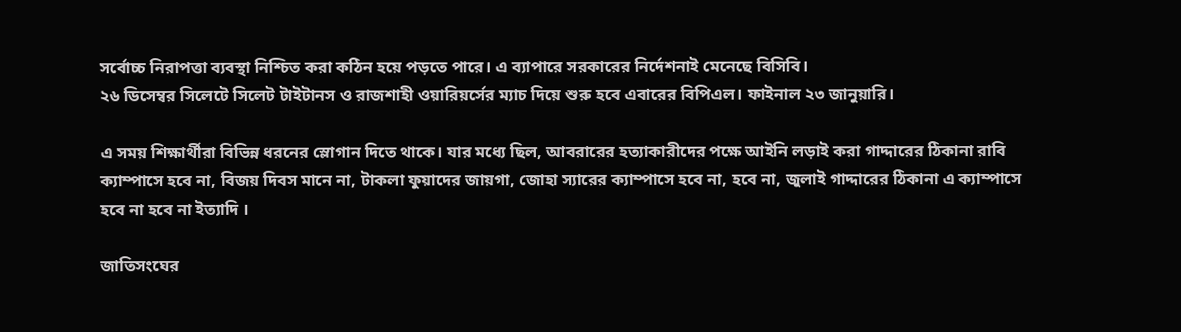সর্বোচ্চ নিরাপত্তা ব্যবস্থা নিশ্চিত করা কঠিন হয়ে পড়তে পারে। এ ব্যাপারে সরকারের নির্দেশনাই মেনেছে বিসিবি।
২৬ ডিসেম্বর সিলেটে সিলেট টাইটানস ও রাজশাহী ওয়ারিয়র্সের ম্যাচ দিয়ে শুরু হবে এবারের বিপিএল। ফাইনাল ২৩ জানুয়ারি।

এ সময় শিক্ষার্থীরা বিভিন্ন ধরনের স্লোগান দিতে থাকে। যার মধ্যে ছিল, আবরারের হত্যাকারীদের পক্ষে আইনি লড়াই করা গাদ্দারের ঠিকানা রাবি ক্যাম্পাসে হবে না, বিজয় দিবস মানে না, টাকলা ফুয়াদের জায়গা, জোহা স্যারের ক্যাম্পাসে হবে না, হবে না, জুলাই গাদ্দারের ঠিকানা এ ক্যাম্পাসে হবে না হবে না ইত্যাদি ।

জাতিসংঘের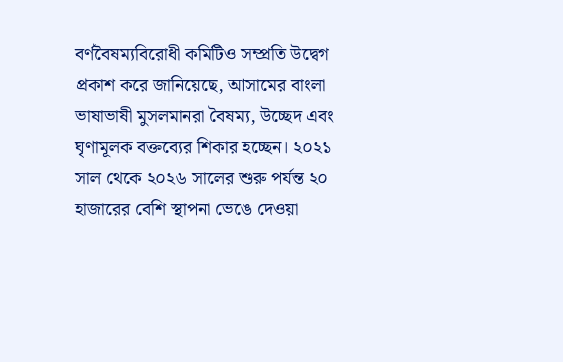বর্ণবৈষম্যবিরোধী কমিটিও সম্প্রতি উদ্বেগ প্রকাশ করে জানিয়েছে, আসামের বাংলা ভাষাভাষী মুসলমানরা বৈষম্য, উচ্ছেদ এবং ঘৃণামূলক বক্তব্যের শিকার হচ্ছেন। ২০২১ সাল থেকে ২০২৬ সালের শুরু পর্যন্ত ২০ হাজারের বেশি স্থাপনা ভেঙে দেওয়া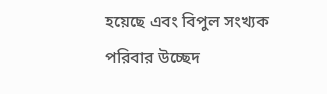হয়েছে এবং বিপুল সংখ্যক পরিবার উচ্ছেদ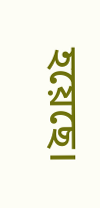হয়েছে।